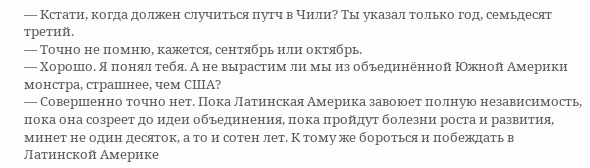— Кстати, когда должен случиться путч в Чили? Ты указал только год, семьдесят третий.
— Точно не помню, кажется, сентябрь или октябрь.
— Хорошо. Я понял тебя. А не вырастим ли мы из объединённой Южной Америки монстра, страшнее, чем США?
— Совершенно точно нет. Пока Латинская Америка завоюет полную независимость, пока она созреет до идеи объединения, пока пройдут болезни роста и развития, минет не один десяток, а то и сотен лет. К тому же бороться и побеждать в Латинской Америке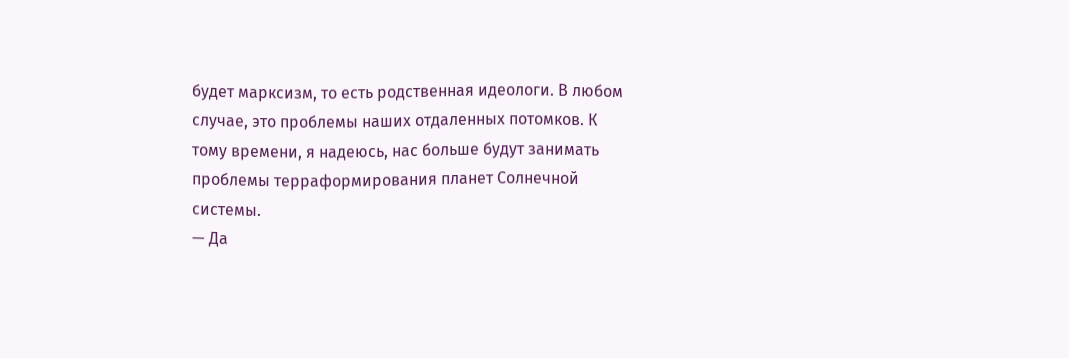будет марксизм, то есть родственная идеологи. В любом случае, это проблемы наших отдаленных потомков. К тому времени, я надеюсь, нас больше будут занимать проблемы терраформирования планет Солнечной системы.
— Да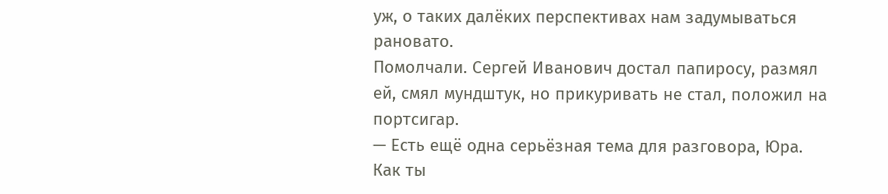уж, о таких далёких перспективах нам задумываться рановато.
Помолчали. Сергей Иванович достал папиросу, размял ей, смял мундштук, но прикуривать не стал, положил на портсигар.
— Есть ещё одна серьёзная тема для разговора, Юра. Как ты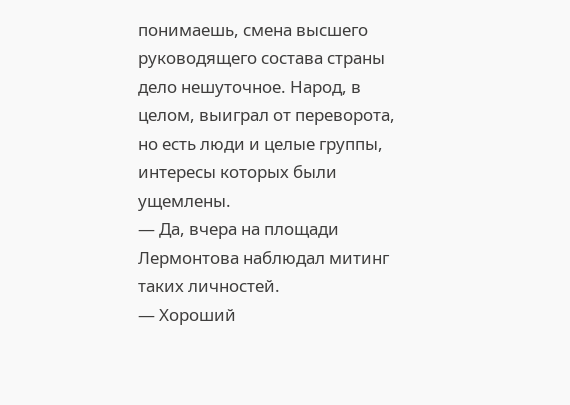понимаешь, смена высшего руководящего состава страны дело нешуточное. Народ, в целом, выиграл от переворота, но есть люди и целые группы, интересы которых были ущемлены.
— Да, вчера на площади Лермонтова наблюдал митинг таких личностей.
— Хороший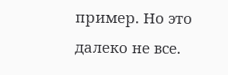пример. Но это далеко не все.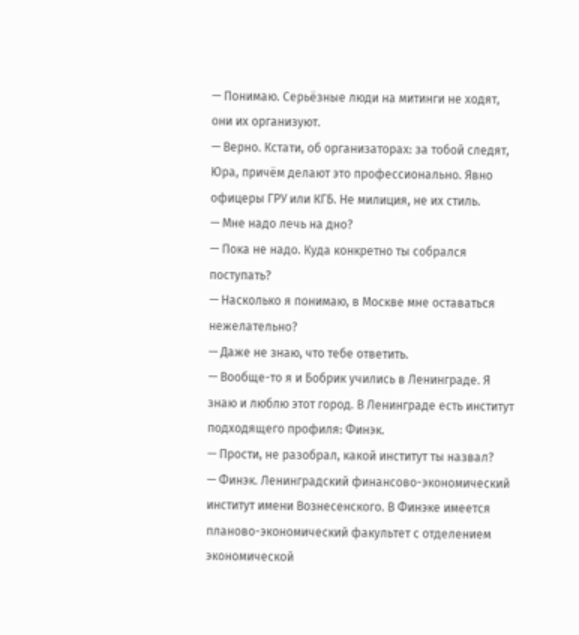— Понимаю. Серьёзные люди на митинги не ходят, они их организуют.
— Верно. Кстати, об организаторах: за тобой следят, Юра, причём делают это профессионально. Явно офицеры ГРУ или КГБ. Не милиция, не их стиль.
— Мне надо лечь на дно?
— Пока не надо. Куда конкретно ты собрался поступать?
— Насколько я понимаю, в Москве мне оставаться нежелательно?
— Даже не знаю, что тебе ответить.
— Вообще-то я и Бобрик учились в Ленинграде. Я знаю и люблю этот город. В Ленинграде есть институт подходящего профиля: Финэк.
— Прости, не разобрал, какой институт ты назвал?
— Финэк. Ленинградский финансово-экономический институт имени Вознесенского. В Финэке имеется планово-экономический факультет с отделением экономической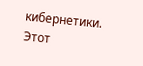кибернетики. Этот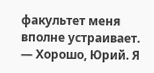факультет меня вполне устраивает.
— Хорошо, Юрий. Я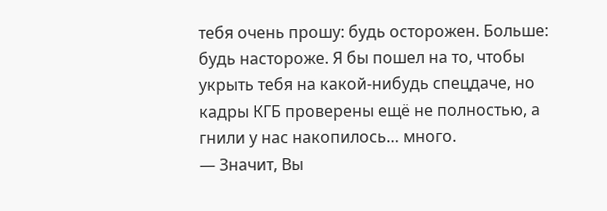тебя очень прошу: будь осторожен. Больше: будь настороже. Я бы пошел на то, чтобы укрыть тебя на какой-нибудь спецдаче, но кадры КГБ проверены ещё не полностью, а гнили у нас накопилось… много.
— Значит, Вы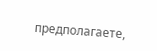предполагаете,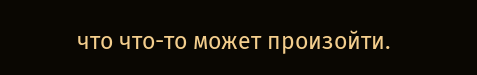что что-то может произойти.